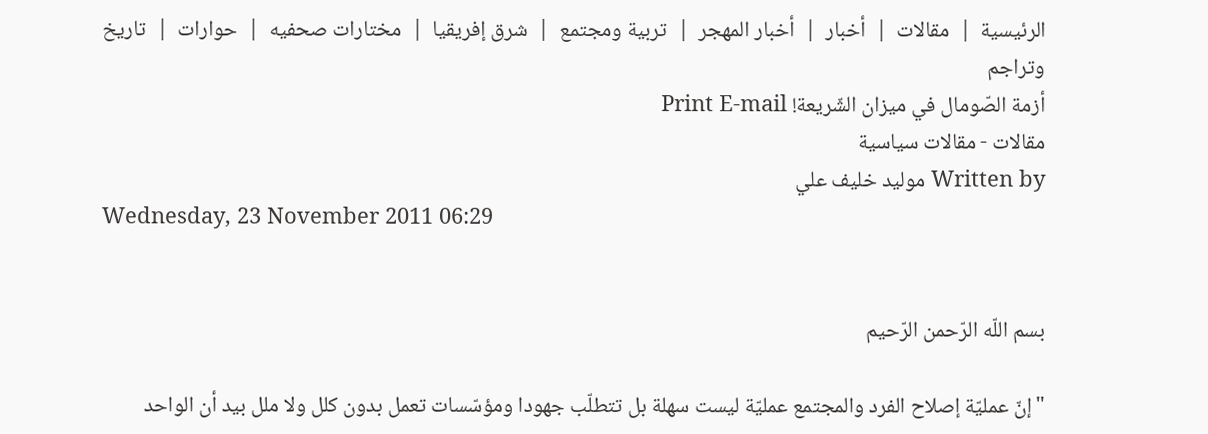الرئيسية  |  مقالات  |  أخبار  |  أخبار المهجر  |  تربية ومجتمع  |  شرق إفريقيا  |  مختارات صحفيه  |  حوارات  |  تاريخ وتراجم
أزمة الصّومال في ميزان الشّريعة! Print E-mail
مقالات - مقالات سياسية
Written by موليد خليف علي
Wednesday, 23 November 2011 06:29


بسم اللّه الرّحمن الرّحيم

"إنّ عمليّة إصلاح الفرد والمجتمع عمليّة ليست سهلة بل تتطلّب جهودا ومؤسّسات تعمل بدون كلل ولا ملل بيد أن الواحد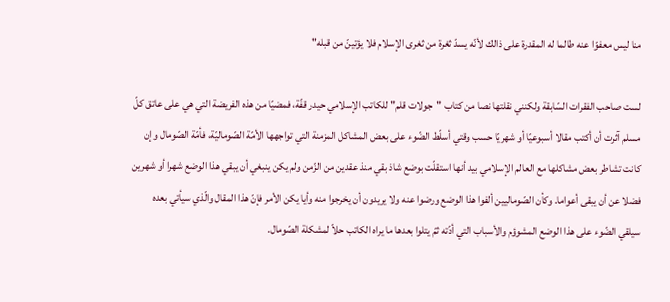منا ليس معفوّا عنه طالما له المقدرة على ذالك لأنّه يسدّ ثغرة من ثغرى الإسلام فلا يؤتينّ من قبله"

لست صاحب الفقرات السّابقة ولكنني نقلتها نصا من كتاب "جولات قلم" للكاتب الإسلامي حيدر قفّة، فمضيّا من هذه الفريضة التي هي على عاتق كلّ مسلم آثرت أن أكتب مقالا أسبوعيّا أو شهريّا حسب وقتي أسلّط الضّوء على بعض المشاكل المزمنة التي تواجهها الأمّة الصّوماليّة، فأمّة الصّومال وإن كانت تشاطر بعض مشاكلها مع العالم الإسلامي بيد أنها استقلّت بوضع شاذ بقي منذ عقدين من الزّمن ولم يكن ينبغي أن يبقي هذا الوضع شهرا أو شهرين فضلا عن أن يبقى أعواما. وكأن الصّوماليين ألفوا هذا الوضع ورضوا عنه ولا يريدون أن يخرجوا منه وأيا يكن الأمر فإنّ هذا المقال والّذي سيأتي بعده سيلقي الضّوء على هذا الوضع المشوؤم والأسباب التي أدّته ثمّ يتلوا بعدها ما يراه الكاتب حلاّ لمشكلة الصّومال.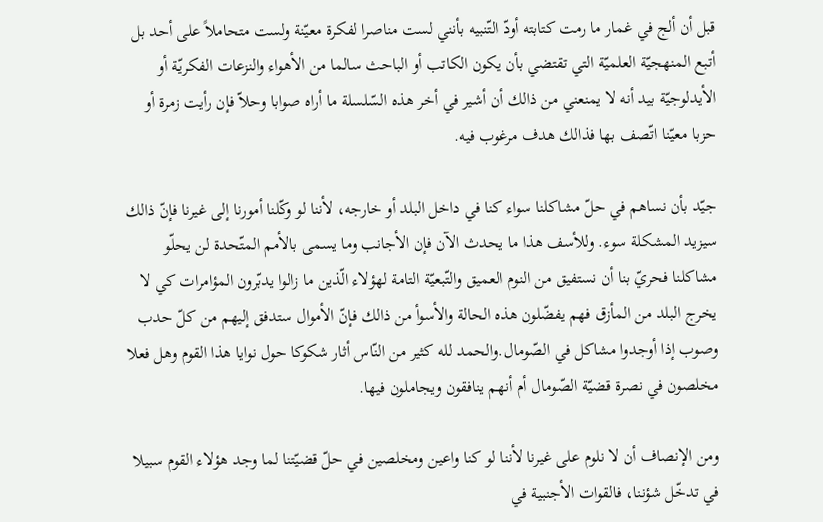قبل أن ألج في غمار ما رمت كتابته أودّ التّنبيه بأنني لست مناصرا لفكرة معيّنة ولست متحاملاً على أحد بل أتبع المنهجيّة العلميّة التي تقتضي بأن يكون الكاتب أو الباحث سالما من الأهواء والنزعات الفكريّة أو الأيدلوجيّة بيد أنه لا يمنعني من ذالك أن أشير في أخر هذه السّلسلة ما أراه صوابا وحلاّ فإن رأيت زمرة أو حزبا معيّنا اتّصف بها فذالك هدف مرغوب فيه.

جيّد بأن نساهم في حلّ مشاكلنا سواء كنا في داخل البلد أو خارجه، لأننا لو وكّلنا أمورنا إلى غيرنا فإنّ ذالك سيزيد المشكلة سوء. وللأسف هذا ما يحدث الآن فإن الأجانب وما يسمى بالأمم المتّحدة لن يحلّو مشاكلنا فحريّ بنا أن نستفيق من النوم العميق والتّبعيّة التامة لهؤلاء الّذين ما زالوا يدبّرون المؤامرات كي لا يخرج البلد من المأزق فهم يفضّلون هذه الحالة والأسوأ من ذالك فإنّ الأموال ستدفق إليهم من كلّ حدب وصوب إذا أوجدوا مشاكل في الصّومال.والحمد لله كثير من النّاس أثار شكوكا حول نوايا هذا القوم وهل فعلا مخلصون في نصرة قضيّة الصّومال أم أنهم ينافقون ويجاملون فيها.

ومن الإنصاف أن لا نلوم على غيرنا لأننا لو كنا واعين ومخلصين في حلّ قضيّتنا لما وجد هؤلاء القوم سبيلا في تدخّل شؤننا، فالقوات الأجنبية في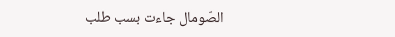الصّومال جاءت بسب طلب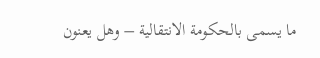ما يسمى بالحكومة الانتقالية – وهل يعنون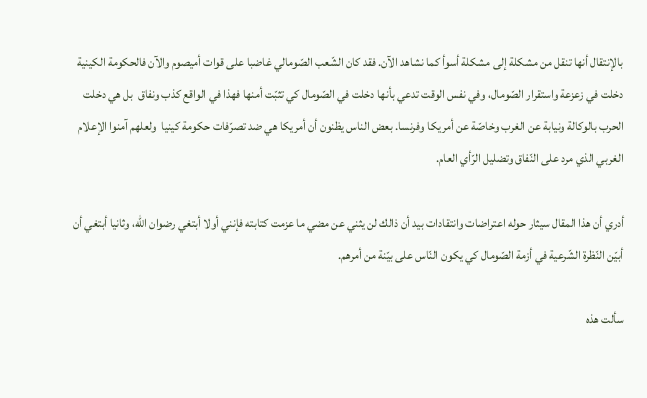بالإنتقال أنها تنقل من مشكلة إلى مشكلة أسوأ كما نشاهد الآن. فقد كان الشّعب الصّومالي غاضبا على قوات أميصوم والآن فالحكومة الكينية دخلت في زعزعة واستقرار الصّومال، وفي نفس الوقت تدعي بأنها دخلت في الصّومال كي تثبّت أمنها فهذا في الواقع كذب ونفاق  بل هي دخلت الحرب بالوكالة ونيابة عن الغرب وخاصّة عن أمريكا وفرنسا. بعض الناس يظنون أن أمريكا هي ضد تصرّفات حكومة كينيا  ولعلهم آمنوا الإعلام الغربي الذي مرد على النّفاق وتضليل الرّأي العام.

أدري أن هذا المقال سيثار حوله اعتراضات وانتقادات بيد أن ذالك لن يثني عن مضي ما عزمت كتابته فإنني أولا أبتغي رضوان اللّه، وثانيا أبتغي أن أبيّن النّظرة الشّرعية في أزمة الصّومال كي يكون النّاس على بيّنة من أمرهم.

سألت هذه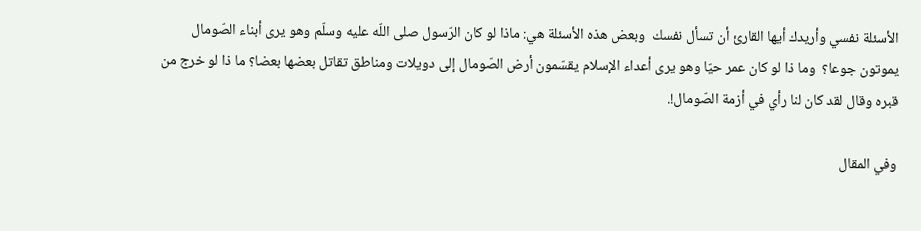الأسئلة نفسي وأريدك أيها القارئ أن تسأل نفسك  وبعض هذه الأسئلة هي: ماذا لو كان الرّسول صلى اللّه عليه وسلّم وهو يرى أبناء الصّومال يموتون جوعا؟  وما ذا لو كان عمر حيّا وهو يرى أعداء الإسلام يقسّمون أرض الصّومال إلى دويلات ومناطق تقاتل بعضها بعضا؟ ما ذا لو خرج من قبره وقال لقد كان لنا رأي في أزمة الصّومال!.

وفي المقال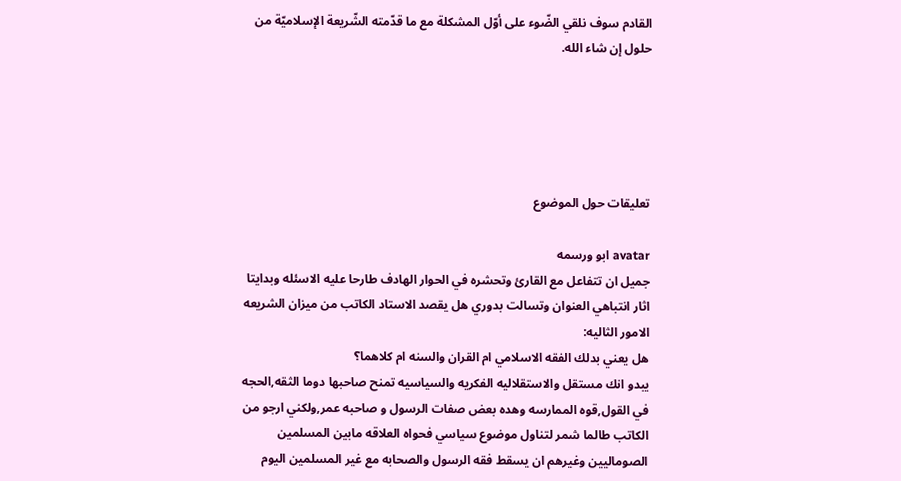القادم سوف نلقي الضّوء على أوّل المشكلة مع ما قدّمته الشّريعة الإسلاميّة من حلول إن شاء الله.





تعليقات حول الموضوع

avatar ابو ورسمه
جميل ان تتفاعل مع القارئ وتحشره في الحوار الهادف طارحا عليه الاسئله وبدايتا اثار انتباهي العنوان وتسالت بدوري هل يقصد الاستاد الكاتب من ميزان الشريعه الامور الثاليه:
هل يعني بدلك الفقه الاسلامي ام القران والسنه ام كلاهما؟
يبدو انك مستقل والاستقلاليه الفكريه والسياسيه تمنح صاحبها دوما الثقه,الحجه في القول,قوه الممارسه وهده بعض صفات الرسول و صاحبه عمر,ولكني ارجو من الكاتب طالما شمر لتناول موضوع سياسي فحواه العلاقه مابين المسلمين الصوماليين وغيرهم ان يسقط فقه الرسول والصحابه مع غير المسلمين اليوم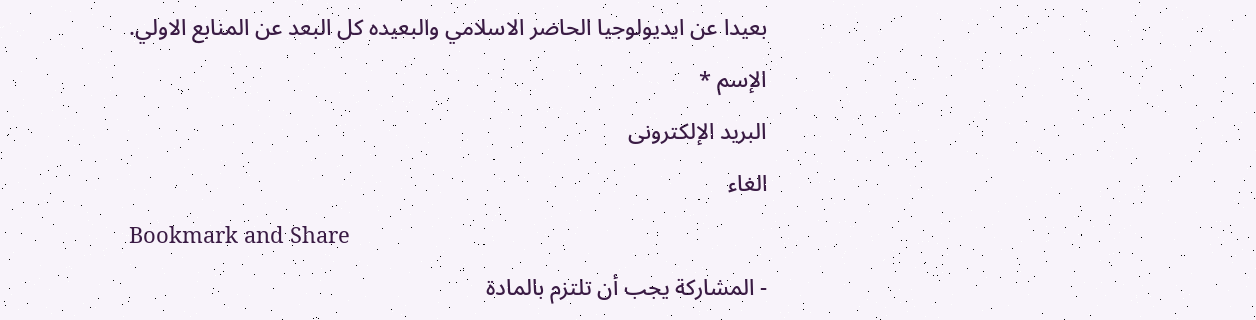بعيدا عن ايديولوجيا الحاضر الاسلامي والبعيده كل البعد عن المنابع الاولي.
الإسم *
البريد الإلكترونى
الغاء
Bookmark and Share
- المشاركة يجب أن تلتزم بالمادة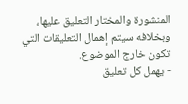المنشورة والمختار التعليق عليها، وبخلافه سيتم إهمال التعليقات التي تكون خارج الموضوع.
- يهمل كل تعليق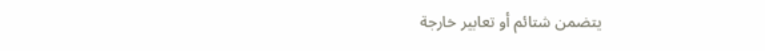يتضمن شتائم أو تعابير خارجة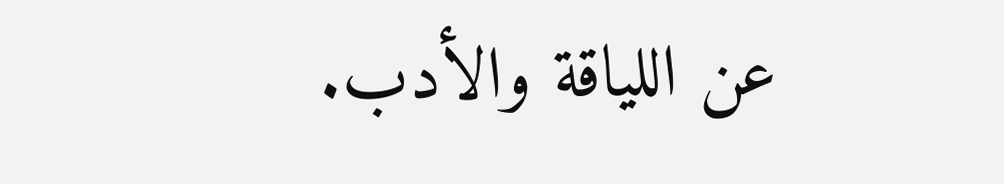عن اللياقة والأدب.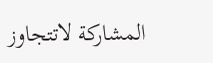المشاركة لاتتجاوز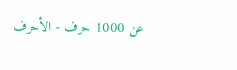عن 1000 حرف - الأحرف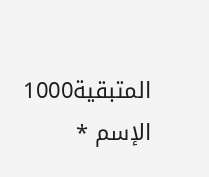المتبقية1000
الإسم *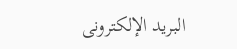البريد الإلكترونى